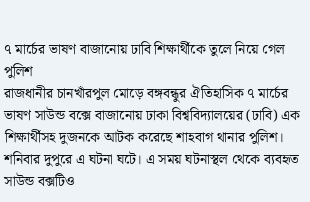৭ মার্চের ভাষণ বাজানোয় ঢাবি শিক্ষার্থীকে তুলে নিয়ে গেল পুলিশ
রাজধানীর চানখাঁরপুল মোড়ে বঙ্গবন্ধুর ঐতিহাসিক ৭ মার্চের ভাষণ সাউন্ড বক্সে বাজানোয় ঢাকা বিশ্ববিদ্যালয়ের (ঢাবি) এক শিক্ষার্থীসহ দুজনকে আটক করেছে শাহবাগ থানার পুলিশ। শনিবার দুপুরে এ ঘটনা ঘটে। এ সময় ঘটনাস্থল থেকে ব্যবহৃত সাউন্ড বক্সটিও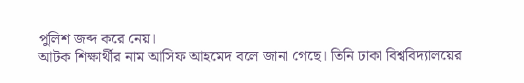পুলিশ জব্দ করে নেয়।
আটক শিক্ষার্থীর নাম আসিফ আহমেদ বলে জানা গেছে। তিনি ঢাকা বিশ্ববিদ্যালয়ের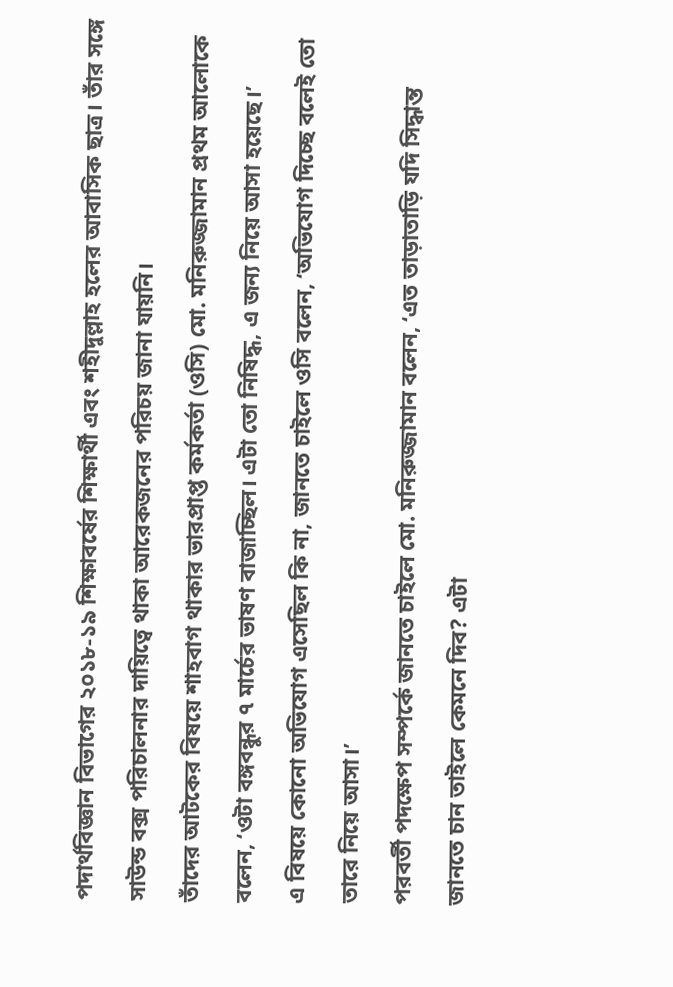পদার্থবিজ্ঞান বিভাগের ২০১৮-১৯ শিক্ষাবর্ষের শিক্ষার্থী এবং শহীদুল্লাহ হলের আবাসিক ছাত্র। তাঁর সঙ্গে সাউন্ড বক্স পরিচালনার দায়িত্বে থাকা আরেকজনের পরিচয় জানা যায়নি।
তাঁদের আটকের বিষয়ে শাহবাগ থাকার ভারপ্রাপ্ত কর্মকর্তা (ওসি) মো. মনিরুজ্জামান প্রথম আলোকে বলেন, ‘ওটা বঙ্গবন্ধুর ৭ মার্চের ভাষণ বাজাচ্ছিল। এটা তো নিষিদ্ধ, এ জন্য নিয়ে আসা হয়েছে।’
এ বিষয়ে কোনো অভিযোগ এসেছিল কি না, জানতে চাইলে ওসি বলেন, ‘অভিযোগ দিচ্ছে বলেই তো তারে নিয়ে আসা।’
পরবর্তী পদক্ষেপ সম্পর্কে জানতে চাইলে মো. মনিরুজ্জামান বলেন, ‘এত তাড়াতাড়ি যদি সিদ্ধান্ত জানতে চান তাইলে কেমনে দিব? এটা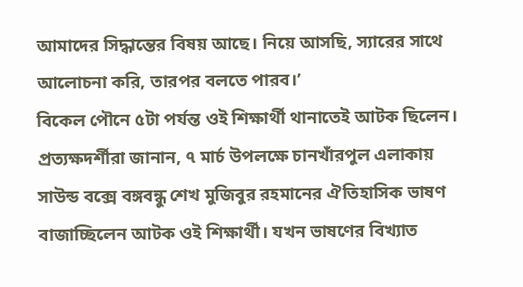আমাদের সিদ্ধান্তের বিষয় আছে। নিয়ে আসছি, স্যারের সাথে আলোচনা করি, তারপর বলতে পারব।’
বিকেল পৌনে ৫টা পর্যন্ত ওই শিক্ষার্থী থানাতেই আটক ছিলেন।
প্রত্যক্ষদর্শীরা জানান, ৭ মার্চ উপলক্ষে চানখাঁরপুল এলাকায় সাউন্ড বক্সে বঙ্গবন্ধু শেখ মুজিবুর রহমানের ঐতিহাসিক ভাষণ বাজাচ্ছিলেন আটক ওই শিক্ষার্থী। যখন ভাষণের বিখ্যাত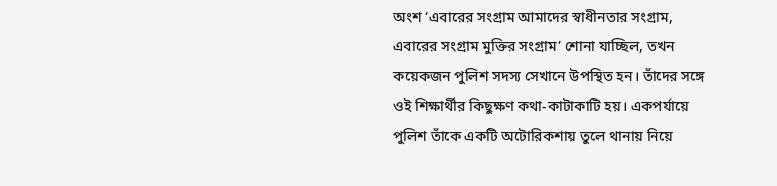অংশ ‘এবারের সংগ্রাম আমাদের স্বাধীনতার সংগ্রাম, এবারের সংগ্রাম মুক্তির সংগ্রাম’ শোনা যাচ্ছিল, তখন কয়েকজন পুলিশ সদস্য সেখানে উপস্থিত হন। তাঁদের সঙ্গে ওই শিক্ষার্থীর কিছুক্ষণ কথা-কাটাকাটি হয়। একপর্যায়ে পুলিশ তাঁকে একটি অটোরিকশায় তুলে থানায় নিয়ে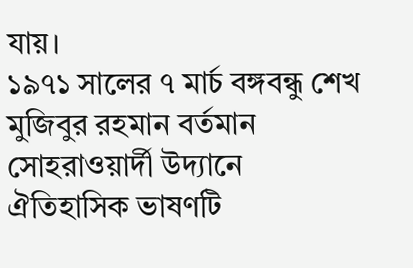যায়।
১৯৭১ সালের ৭ মার্চ বঙ্গবন্ধু শেখ মুজিবুর রহমান বর্তমান সোহরাওয়ার্দী উদ্যানে ঐতিহাসিক ভাষণটি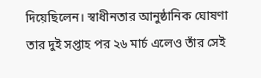দিয়েছিলেন। স্বাধীনতার আনুষ্ঠানিক ঘোষণা তার দুই সপ্তাহ পর ২৬ মার্চ এলেও তাঁর সেই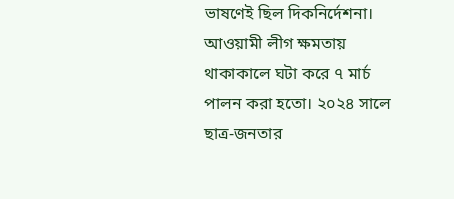ভাষণেই ছিল দিকনির্দেশনা।
আওয়ামী লীগ ক্ষমতায় থাকাকালে ঘটা করে ৭ মার্চ পালন করা হতো। ২০২৪ সালে ছাত্র-জনতার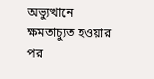অভ্যুত্থানে ক্ষমতাচ্যুত হওয়ার পর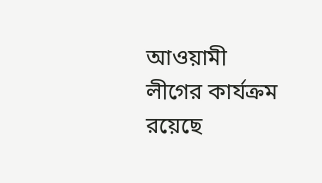আওয়ামী লীগের কার্যক্রম রয়েছে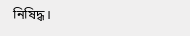নিষিদ্ধ।